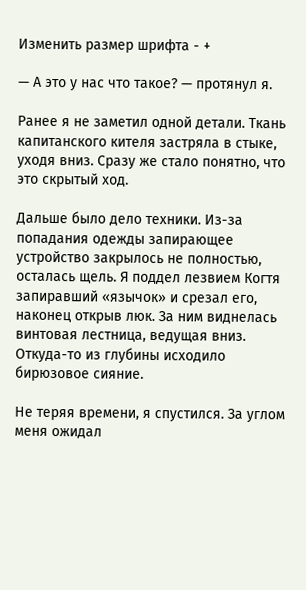Изменить размер шрифта - +

— А это у нас что такое? — протянул я.

Ранее я не заметил одной детали. Ткань капитанского кителя застряла в стыке, уходя вниз. Сразу же стало понятно, что это скрытый ход.

Дальше было дело техники. Из-за попадания одежды запирающее устройство закрылось не полностью, осталась щель. Я поддел лезвием Когтя запиравший «язычок» и срезал его, наконец открыв люк. За ним виднелась винтовая лестница, ведущая вниз. Откуда-то из глубины исходило бирюзовое сияние.

Не теряя времени, я спустился. За углом меня ожидал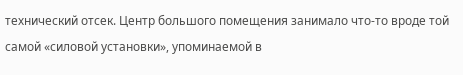технический отсек. Центр большого помещения занимало что-то вроде той самой «силовой установки», упоминаемой в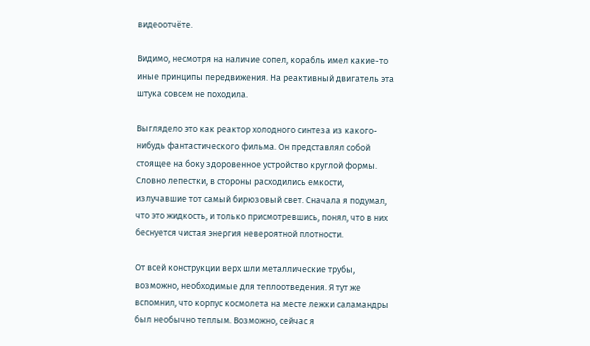видеоотчёте.

Видимо, несмотря на наличие сопел, корабль имел какие-то иные принципы передвижения. На реактивный двигатель эта штука совсем не походила.

Выглядело это как реактор холодного синтеза из какого-нибудь фантастического фильма. Он представлял собой стоящее на боку здоровенное устройство круглой формы. Словно лепестки, в стороны расходились емкости, излучавшие тот самый бирюзовый свет. Сначала я подумал, что это жидкость, и только присмотревшись, понял, что в них беснуется чистая энергия невероятной плотности.

От всей конструкции верх шли металлические трубы, возможно, необходимые для теплоотведения. Я тут же вспомнил, что корпус космолета на месте лежки саламандры был необычно теплым. Возможно, сейчас я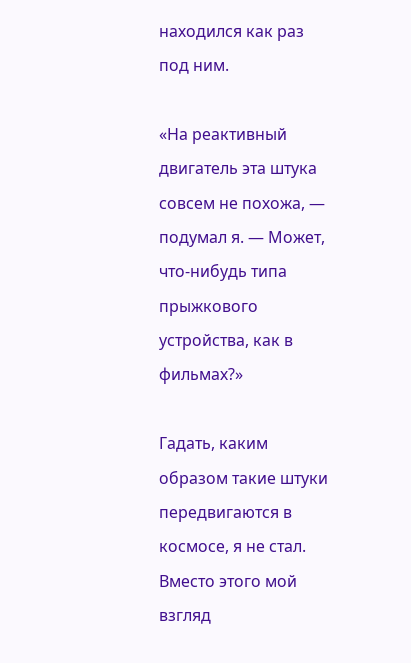находился как раз под ним.

«На реактивный двигатель эта штука совсем не похожа, — подумал я. — Может, что-нибудь типа прыжкового устройства, как в фильмах?»

Гадать, каким образом такие штуки передвигаются в космосе, я не стал. Вместо этого мой взгляд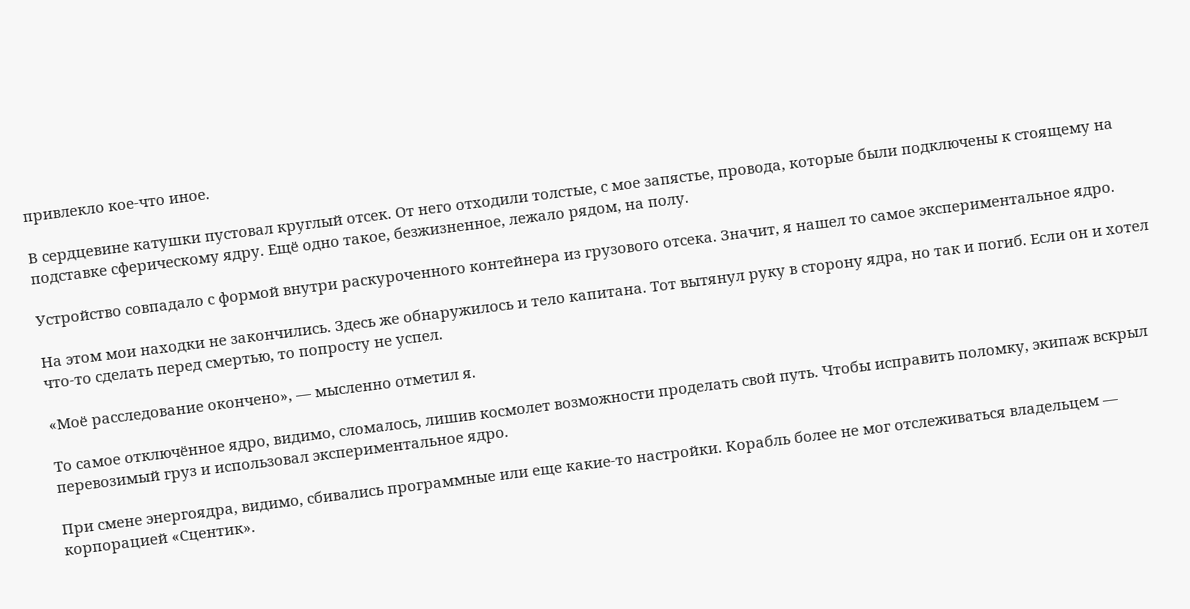привлекло кое-что иное.

В сердцевине катушки пустовал круглый отсек. От него отходили толстые, с мое запястье, провода, которые были подключены к стоящему на подставке сферическому ядру. Ещё одно такое, безжизненное, лежало рядом, на полу.

Устройство совпадало с формой внутри раскуроченного контейнера из грузового отсека. Значит, я нашел то самое экспериментальное ядро.

На этом мои находки не закончились. Здесь же обнаружилось и тело капитана. Тот вытянул руку в сторону ядра, но так и погиб. Если он и хотел что-то сделать перед смертью, то попросту не успел.

«Моё расследование окончено», — мысленно отметил я.

То самое отключённое ядро, видимо, сломалось, лишив космолет возможности проделать свой путь. Чтобы исправить поломку, экипаж вскрыл перевозимый груз и использовал экспериментальное ядро.

При смене энергоядра, видимо, сбивались программные или еще какие-то настройки. Корабль более не мог отслеживаться владельцем — корпорацией «Сцентик».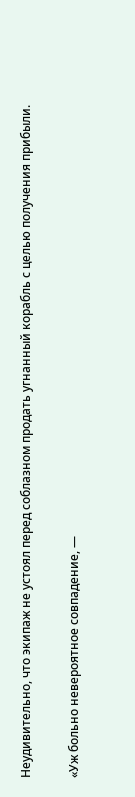Неудивительно, что экипаж не устоял перед соблазном продать угнанный корабль с целью получения прибыли.

«Уж больно невероятное совпадение, —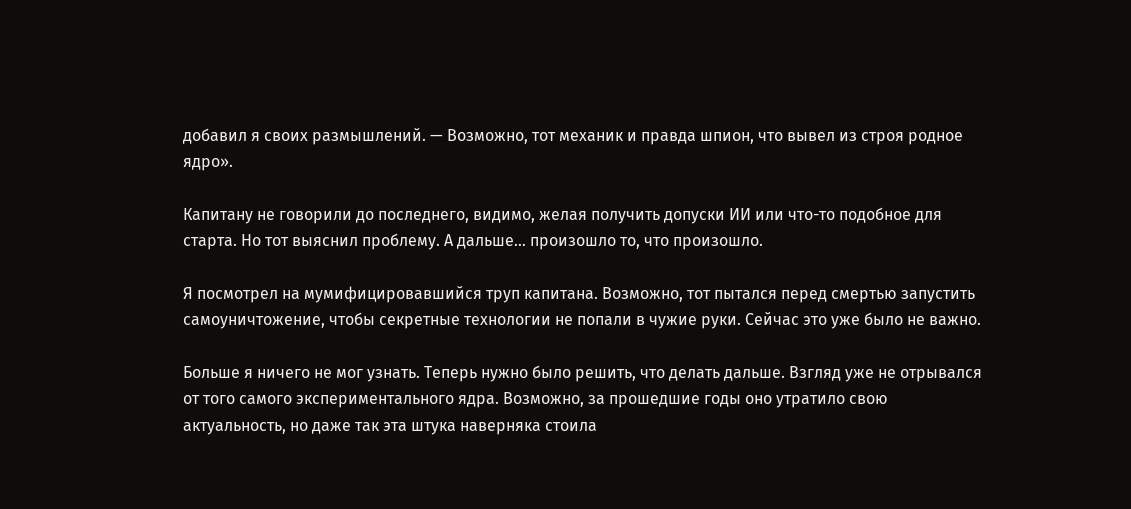добавил я своих размышлений. — Возможно, тот механик и правда шпион, что вывел из строя родное ядро».

Капитану не говорили до последнего, видимо, желая получить допуски ИИ или что-то подобное для старта. Но тот выяснил проблему. А дальше… произошло то, что произошло.

Я посмотрел на мумифицировавшийся труп капитана. Возможно, тот пытался перед смертью запустить самоуничтожение, чтобы секретные технологии не попали в чужие руки. Сейчас это уже было не важно.

Больше я ничего не мог узнать. Теперь нужно было решить, что делать дальше. Взгляд уже не отрывался от того самого экспериментального ядра. Возможно, за прошедшие годы оно утратило свою актуальность, но даже так эта штука наверняка стоила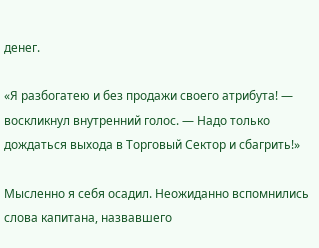денег.

«Я разбогатею и без продажи своего атрибута! — воскликнул внутренний голос. — Надо только дождаться выхода в Торговый Сектор и сбагрить!»

Мысленно я себя осадил. Неожиданно вспомнились слова капитана, назвавшего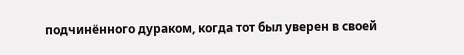подчинённого дураком, когда тот был уверен в своей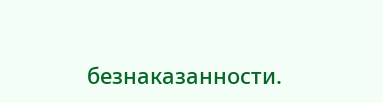безнаказанности.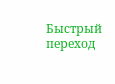Быстрый переход